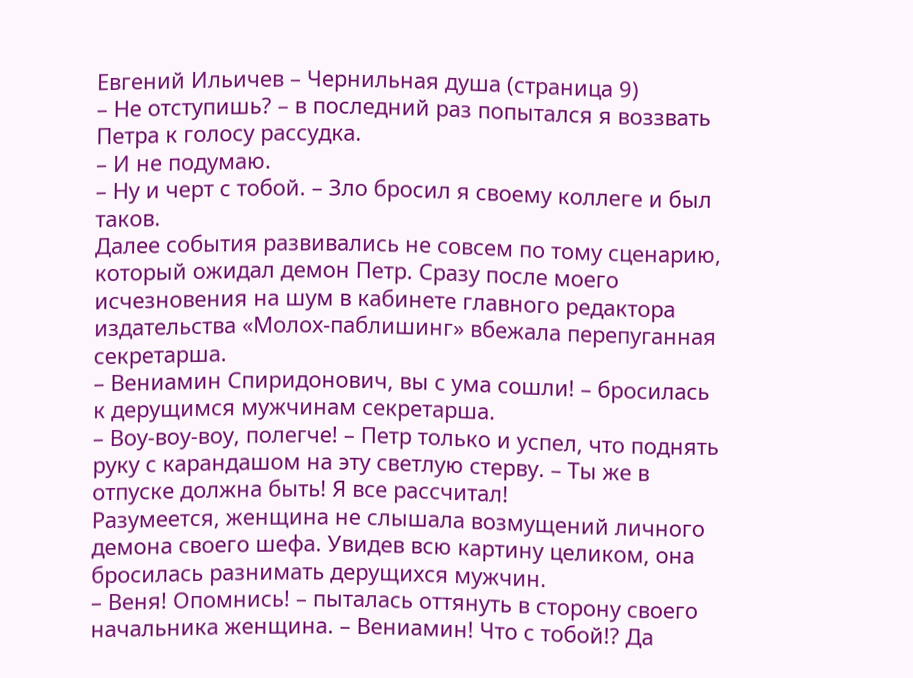Евгений Ильичев – Чернильная душа (страница 9)
– Не отступишь? – в последний раз попытался я воззвать Петра к голосу рассудка.
– И не подумаю.
– Ну и черт с тобой. – Зло бросил я своему коллеге и был таков.
Далее события развивались не совсем по тому сценарию, который ожидал демон Петр. Сразу после моего исчезновения на шум в кабинете главного редактора издательства «Молох-паблишинг» вбежала перепуганная секретарша.
– Вениамин Спиридонович, вы с ума сошли! – бросилась к дерущимся мужчинам секретарша.
– Воу-воу-воу, полегче! – Петр только и успел, что поднять руку с карандашом на эту светлую стерву. – Ты же в отпуске должна быть! Я все рассчитал!
Разумеется, женщина не слышала возмущений личного демона своего шефа. Увидев всю картину целиком, она бросилась разнимать дерущихся мужчин.
– Веня! Опомнись! – пыталась оттянуть в сторону своего начальника женщина. – Вениамин! Что с тобой!? Да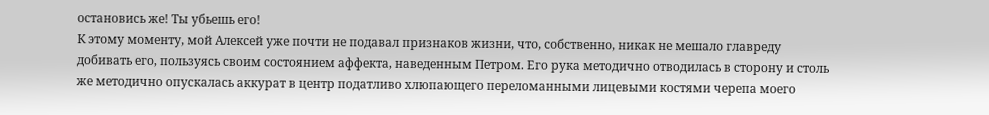остановись же! Ты убьешь его!
К этому моменту, мой Алексей уже почти не подавал признаков жизни, что, собственно, никак не мешало главреду добивать его, пользуясь своим состоянием аффекта, наведенным Петром. Его рука методично отводилась в сторону и столь же методично опускалась аккурат в центр податливо хлюпающего переломанными лицевыми костями черепа моего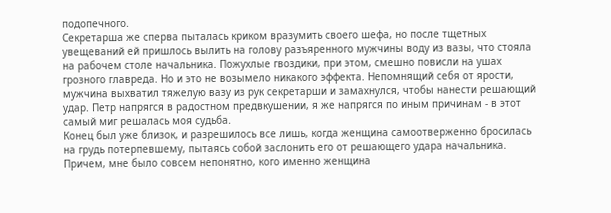подопечного.
Секретарша же сперва пыталась криком вразумить своего шефа, но после тщетных увещеваний ей пришлось вылить на голову разъяренного мужчины воду из вазы, что стояла на рабочем столе начальника. Пожухлые гвоздики, при этом, смешно повисли на ушах грозного главреда. Но и это не возымело никакого эффекта. Непомнящий себя от ярости, мужчина выхватил тяжелую вазу из рук секретарши и замахнулся, чтобы нанести решающий удар. Петр напрягся в радостном предвкушении, я же напрягся по иным причинам - в этот самый миг решалась моя судьба.
Конец был уже близок, и разрешилось все лишь, когда женщина самоотверженно бросилась на грудь потерпевшему, пытаясь собой заслонить его от решающего удара начальника. Причем, мне было совсем непонятно, кого именно женщина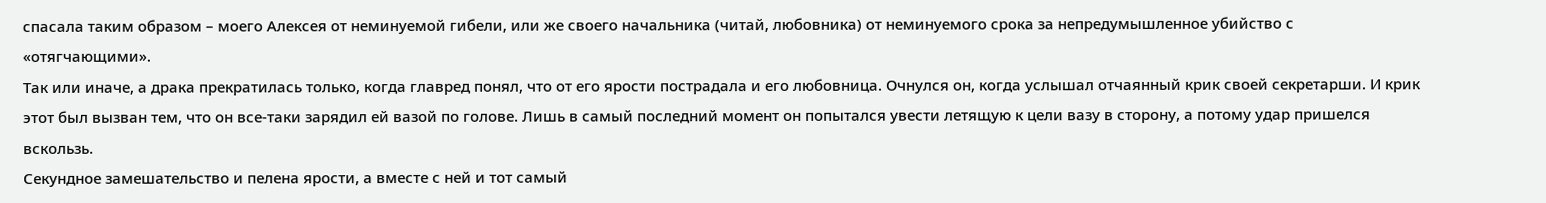спасала таким образом – моего Алексея от неминуемой гибели, или же своего начальника (читай, любовника) от неминуемого срока за непредумышленное убийство с «отягчающими».
Так или иначе, а драка прекратилась только, когда главред понял, что от его ярости пострадала и его любовница. Очнулся он, когда услышал отчаянный крик своей секретарши. И крик этот был вызван тем, что он все-таки зарядил ей вазой по голове. Лишь в самый последний момент он попытался увести летящую к цели вазу в сторону, а потому удар пришелся вскользь.
Секундное замешательство и пелена ярости, а вместе с ней и тот самый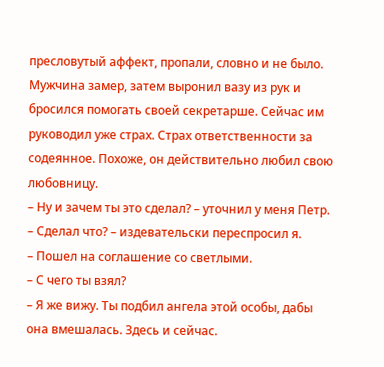пресловутый аффект, пропали, словно и не было. Мужчина замер, затем выронил вазу из рук и бросился помогать своей секретарше. Сейчас им руководил уже страх. Страх ответственности за содеянное. Похоже, он действительно любил свою любовницу.
– Ну и зачем ты это сделал? – уточнил у меня Петр.
– Сделал что? – издевательски переспросил я.
– Пошел на соглашение со светлыми.
– С чего ты взял?
– Я же вижу. Ты подбил ангела этой особы, дабы она вмешалась. Здесь и сейчас.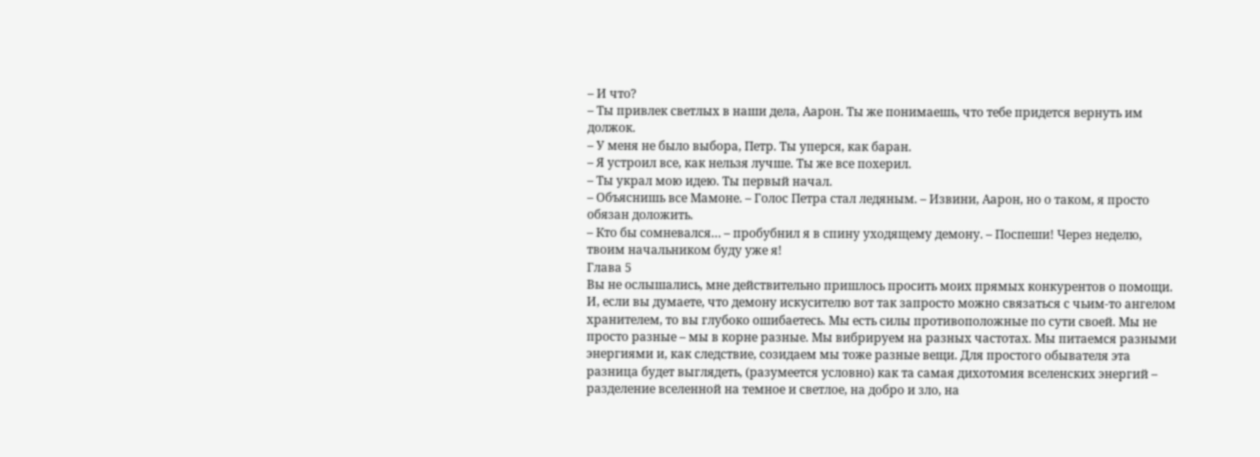– И что?
– Ты привлек светлых в наши дела, Аарон. Ты же понимаешь, что тебе придется вернуть им должок.
– У меня не было выбора, Петр. Ты уперся, как баран.
– Я устроил все, как нельзя лучше. Ты же все похерил.
– Ты украл мою идею. Ты первый начал.
– Объяснишь все Мамоне. – Голос Петра стал ледяным. – Извини, Аарон, но о таком, я просто обязан доложить.
– Кто бы сомневался… – пробубнил я в спину уходящему демону. – Поспеши! Через неделю, твоим начальником буду уже я!
Глава 5
Вы не ослышались, мне действительно пришлось просить моих прямых конкурентов о помощи. И, если вы думаете, что демону искусителю вот так запросто можно связаться с чьим-то ангелом хранителем, то вы глубоко ошибаетесь. Мы есть силы противоположные по сути своей. Мы не просто разные – мы в корне разные. Мы вибрируем на разных частотах. Мы питаемся разными энергиями и, как следствие, созидаем мы тоже разные вещи. Для простого обывателя эта разница будет выглядеть, (разумеется условно) как та самая дихотомия вселенских энергий – разделение вселенной на темное и светлое, на добро и зло, на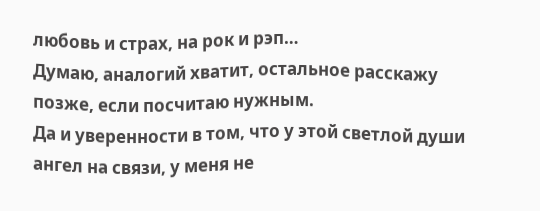любовь и страх, на рок и рэп…
Думаю, аналогий хватит, остальное расскажу позже, если посчитаю нужным.
Да и уверенности в том, что у этой светлой души ангел на связи, у меня не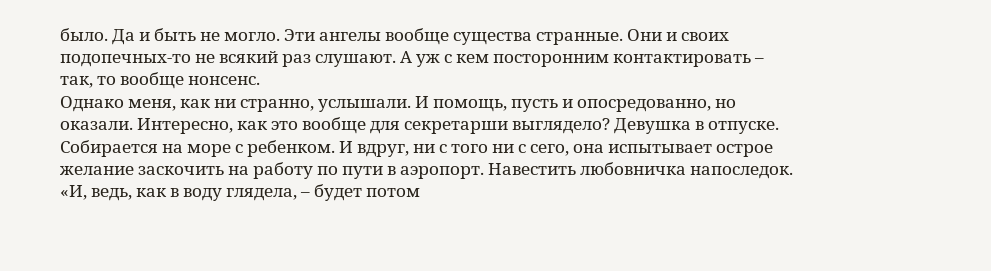было. Да и быть не могло. Эти ангелы вообще существа странные. Они и своих подопечных-то не всякий раз слушают. А уж с кем посторонним контактировать – так, то вообще нонсенс.
Однако меня, как ни странно, услышали. И помощь, пусть и опосредованно, но оказали. Интересно, как это вообще для секретарши выглядело? Девушка в отпуске. Собирается на море с ребенком. И вдруг, ни с того ни с сего, она испытывает острое желание заскочить на работу по пути в аэропорт. Навестить любовничка напоследок.
«И, ведь, как в воду глядела, – будет потом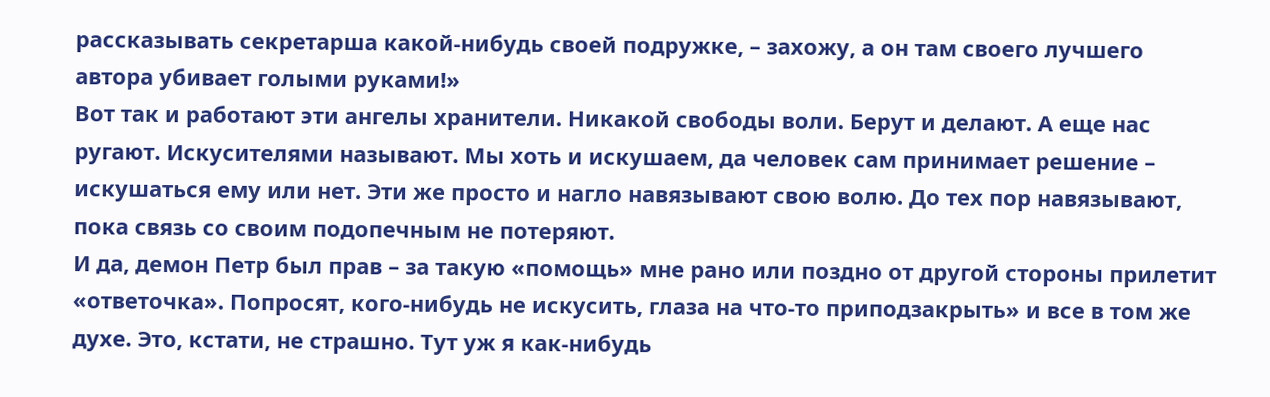рассказывать секретарша какой-нибудь своей подружке, – захожу, а он там своего лучшего автора убивает голыми руками!»
Вот так и работают эти ангелы хранители. Никакой свободы воли. Берут и делают. А еще нас ругают. Искусителями называют. Мы хоть и искушаем, да человек сам принимает решение – искушаться ему или нет. Эти же просто и нагло навязывают свою волю. До тех пор навязывают, пока связь со своим подопечным не потеряют.
И да, демон Петр был прав – за такую «помощь» мне рано или поздно от другой стороны прилетит «ответочка». Попросят, кого-нибудь не искусить, глаза на что-то приподзакрыть» и все в том же духе. Это, кстати, не страшно. Тут уж я как-нибудь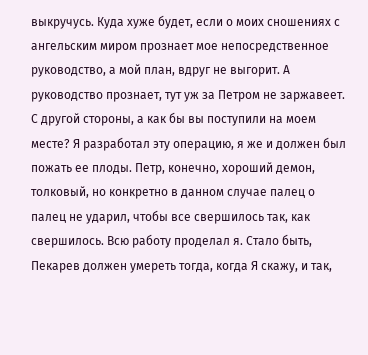выкручусь. Куда хуже будет, если о моих сношениях с ангельским миром прознает мое непосредственное руководство, а мой план, вдруг не выгорит. А руководство прознает, тут уж за Петром не заржавеет.
С другой стороны, а как бы вы поступили на моем месте? Я разработал эту операцию, я же и должен был пожать ее плоды. Петр, конечно, хороший демон, толковый, но конкретно в данном случае палец о палец не ударил, чтобы все свершилось так, как свершилось. Всю работу проделал я. Стало быть, Пекарев должен умереть тогда, когда Я скажу, и так,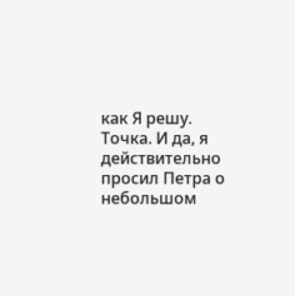как Я решу. Точка. И да, я действительно просил Петра о небольшом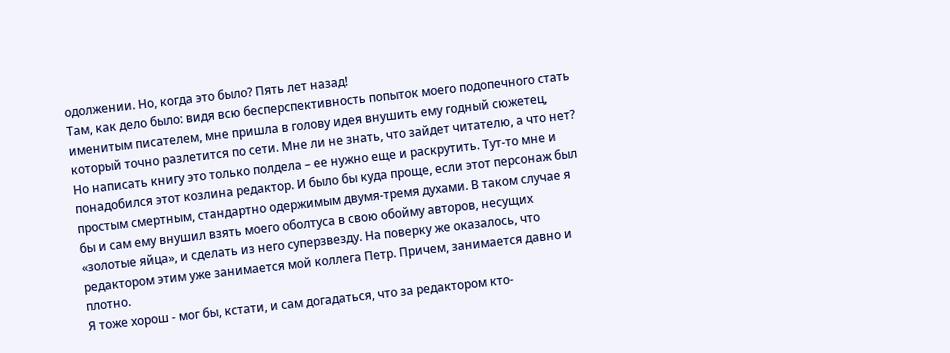одолжении. Но, когда это было? Пять лет назад!
Там, как дело было: видя всю бесперспективность попыток моего подопечного стать именитым писателем, мне пришла в голову идея внушить ему годный сюжетец, который точно разлетится по сети. Мне ли не знать, что зайдет читателю, а что нет? Но написать книгу это только полдела – ее нужно еще и раскрутить. Тут-то мне и понадобился этот козлина редактор. И было бы куда проще, если этот персонаж был простым смертным, стандартно одержимым двумя-тремя духами. В таком случае я бы и сам ему внушил взять моего оболтуса в свою обойму авторов, несущих «золотые яйца», и сделать из него суперзвезду. На поверку же оказалось, что редактором этим уже занимается мой коллега Петр. Причем, занимается давно и плотно.
Я тоже хорош - мог бы, кстати, и сам догадаться, что за редактором кто-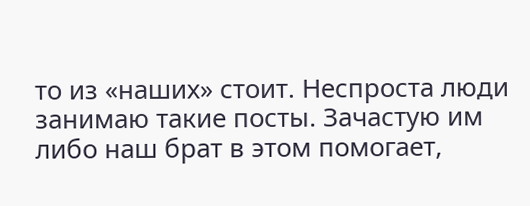то из «наших» стоит. Неспроста люди занимаю такие посты. Зачастую им либо наш брат в этом помогает,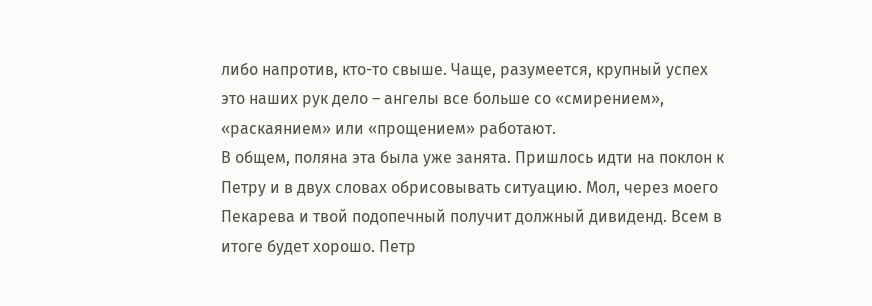либо напротив, кто-то свыше. Чаще, разумеется, крупный успех это наших рук дело – ангелы все больше со «смирением», «раскаянием» или «прощением» работают.
В общем, поляна эта была уже занята. Пришлось идти на поклон к Петру и в двух словах обрисовывать ситуацию. Мол, через моего Пекарева и твой подопечный получит должный дивиденд. Всем в итоге будет хорошо. Петр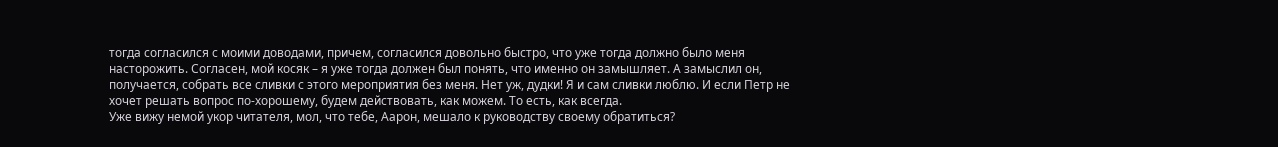тогда согласился с моими доводами, причем, согласился довольно быстро, что уже тогда должно было меня насторожить. Согласен, мой косяк – я уже тогда должен был понять, что именно он замышляет. А замыслил он, получается, собрать все сливки с этого мероприятия без меня. Нет уж, дудки! Я и сам сливки люблю. И если Петр не хочет решать вопрос по-хорошему, будем действовать, как можем. То есть, как всегда.
Уже вижу немой укор читателя, мол, что тебе, Аарон, мешало к руководству своему обратиться?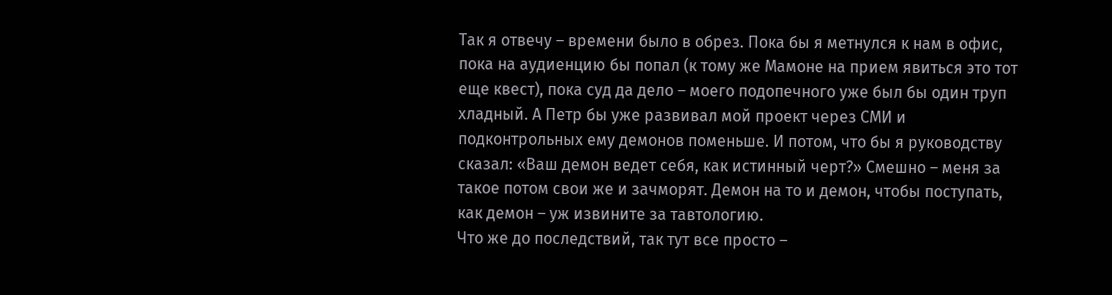Так я отвечу – времени было в обрез. Пока бы я метнулся к нам в офис, пока на аудиенцию бы попал (к тому же Мамоне на прием явиться это тот еще квест), пока суд да дело – моего подопечного уже был бы один труп хладный. А Петр бы уже развивал мой проект через СМИ и подконтрольных ему демонов поменьше. И потом, что бы я руководству сказал: «Ваш демон ведет себя, как истинный черт?» Смешно – меня за такое потом свои же и зачморят. Демон на то и демон, чтобы поступать, как демон – уж извините за тавтологию.
Что же до последствий, так тут все просто –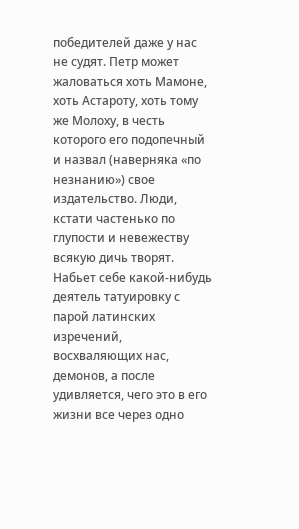победителей даже у нас не судят. Петр может жаловаться хоть Мамоне, хоть Астароту, хоть тому же Молоху, в честь которого его подопечный и назвал (наверняка «по незнанию») свое издательство. Люди, кстати частенько по глупости и невежеству всякую дичь творят. Набьет себе какой-нибудь деятель татуировку с парой латинских изречений, восхваляющих нас, демонов, а после удивляется, чего это в его жизни все через одно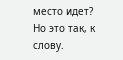место идет? Но это так, к слову.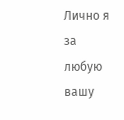Лично я за любую вашу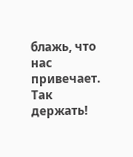блажь, что нас привечает. Так держать!